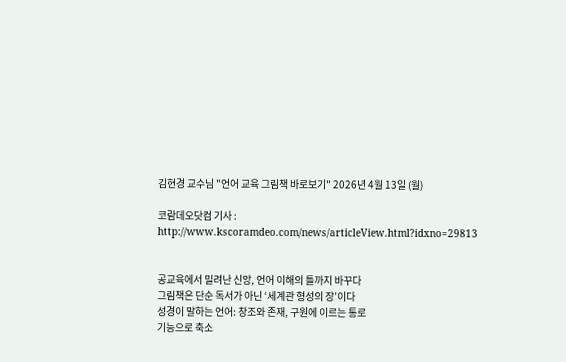김현경 교수님 "언어 교육 그림책 바로보기" 2026년 4월 13일 (월)

코람데오닷컴 기사 : http://www.kscoramdeo.com/news/articleView.html?idxno=29813


공교육에서 밀려난 신앙, 언어 이해의 틀까지 바꾸다
그림책은 단순 독서가 아닌 ‘세계관 형성의 장’이다
성경이 말하는 언어: 창조와 존재, 구원에 이르는 통로
기능으로 축소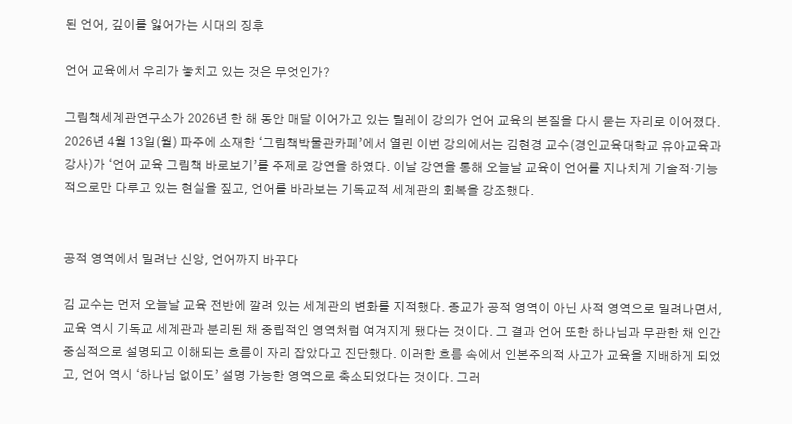된 언어, 깊이를 잃어가는 시대의 징후

언어 교육에서 우리가 놓치고 있는 것은 무엇인가?

그림책세계관연구소가 2026년 한 해 동안 매달 이어가고 있는 릴레이 강의가 언어 교육의 본질을 다시 묻는 자리로 이어졌다. 2026년 4월 13일(월) 파주에 소재한 ‘그림책박물관카페’에서 열린 이번 강의에서는 김현경 교수(경인교육대학교 유아교육과 강사)가 ‘언어 교육 그림책 바로보기’를 주제로 강연을 하였다. 이날 강연을 통해 오늘날 교육이 언어를 지나치게 기술적·기능적으로만 다루고 있는 현실을 짚고, 언어를 바라보는 기독교적 세계관의 회복을 강조했다.


공적 영역에서 밀려난 신앙, 언어까지 바꾸다

김 교수는 먼저 오늘날 교육 전반에 깔려 있는 세계관의 변화를 지적했다. 종교가 공적 영역이 아닌 사적 영역으로 밀려나면서, 교육 역시 기독교 세계관과 분리된 채 중립적인 영역처럼 여겨지게 됐다는 것이다. 그 결과 언어 또한 하나님과 무관한 채 인간 중심적으로 설명되고 이해되는 흐름이 자리 잡았다고 진단했다. 이러한 흐름 속에서 인본주의적 사고가 교육을 지배하게 되었고, 언어 역시 ‘하나님 없이도’ 설명 가능한 영역으로 축소되었다는 것이다. 그러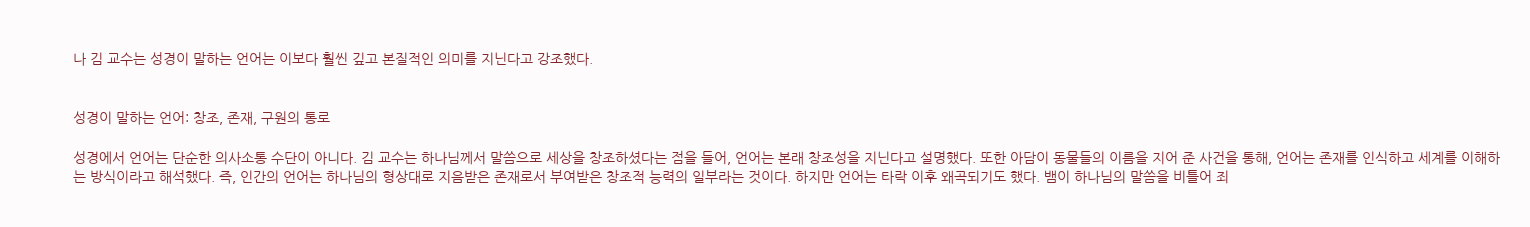나 김 교수는 성경이 말하는 언어는 이보다 훨씬 깊고 본질적인 의미를 지닌다고 강조했다.


성경이 말하는 언어: 창조, 존재, 구원의 통로

성경에서 언어는 단순한 의사소통 수단이 아니다. 김 교수는 하나님께서 말씀으로 세상을 창조하셨다는 점을 들어, 언어는 본래 창조성을 지닌다고 설명했다. 또한 아담이 동물들의 이름을 지어 준 사건을 통해, 언어는 존재를 인식하고 세계를 이해하는 방식이라고 해석했다. 즉, 인간의 언어는 하나님의 형상대로 지음받은 존재로서 부여받은 창조적 능력의 일부라는 것이다. 하지만 언어는 타락 이후 왜곡되기도 했다. 뱀이 하나님의 말씀을 비틀어 죄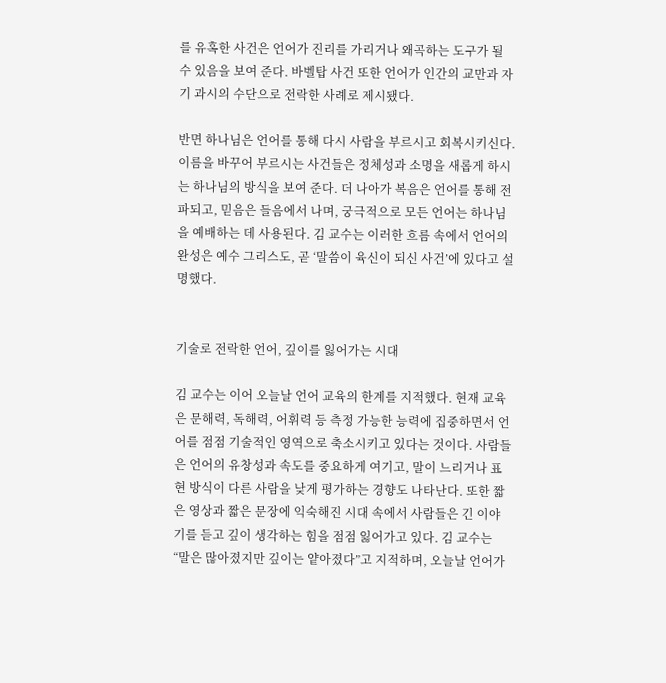를 유혹한 사건은 언어가 진리를 가리거나 왜곡하는 도구가 될 수 있음을 보여 준다. 바벨탑 사건 또한 언어가 인간의 교만과 자기 과시의 수단으로 전락한 사례로 제시됐다.

반면 하나님은 언어를 통해 다시 사람을 부르시고 회복시키신다. 이름을 바꾸어 부르시는 사건들은 정체성과 소명을 새롭게 하시는 하나님의 방식을 보여 준다. 더 나아가 복음은 언어를 통해 전파되고, 믿음은 들음에서 나며, 궁극적으로 모든 언어는 하나님을 예배하는 데 사용된다. 김 교수는 이러한 흐름 속에서 언어의 완성은 예수 그리스도, 곧 ‘말씀이 육신이 되신 사건’에 있다고 설명했다.


기술로 전락한 언어, 깊이를 잃어가는 시대

김 교수는 이어 오늘날 언어 교육의 한계를 지적했다. 현재 교육은 문해력, 독해력, 어휘력 등 측정 가능한 능력에 집중하면서 언어를 점점 기술적인 영역으로 축소시키고 있다는 것이다. 사람들은 언어의 유창성과 속도를 중요하게 여기고, 말이 느리거나 표현 방식이 다른 사람을 낮게 평가하는 경향도 나타난다. 또한 짧은 영상과 짧은 문장에 익숙해진 시대 속에서 사람들은 긴 이야기를 듣고 깊이 생각하는 힘을 점점 잃어가고 있다. 김 교수는 “말은 많아졌지만 깊이는 얕아졌다”고 지적하며, 오늘날 언어가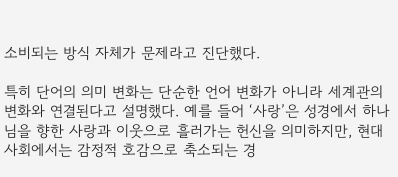소비되는 방식 자체가 문제라고 진단했다.

특히 단어의 의미 변화는 단순한 언어 변화가 아니라 세계관의 변화와 연결된다고 설명했다. 예를 들어 ‘사랑’은 성경에서 하나님을 향한 사랑과 이웃으로 흘러가는 헌신을 의미하지만, 현대 사회에서는 감정적 호감으로 축소되는 경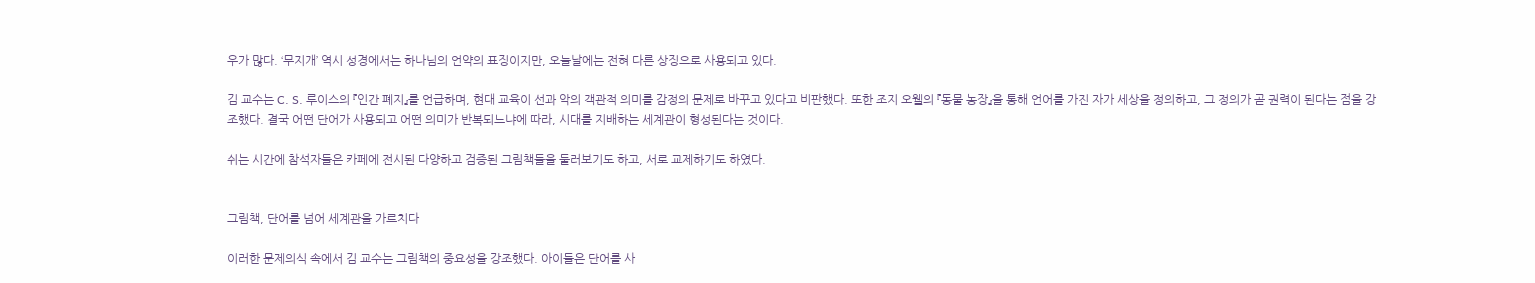우가 많다. ‘무지개’ 역시 성경에서는 하나님의 언약의 표징이지만, 오늘날에는 전혀 다른 상징으로 사용되고 있다.

김 교수는 C. S. 루이스의 『인간 폐지』를 언급하며, 현대 교육이 선과 악의 객관적 의미를 감정의 문제로 바꾸고 있다고 비판했다. 또한 조지 오웰의 『동물 농장』을 통해 언어를 가진 자가 세상을 정의하고, 그 정의가 곧 권력이 된다는 점을 강조했다. 결국 어떤 단어가 사용되고 어떤 의미가 반복되느냐에 따라, 시대를 지배하는 세계관이 형성된다는 것이다.

쉬는 시간에 참석자들은 카페에 전시된 다양하고 검증된 그림책들을 둘러보기도 하고, 서로 교제하기도 하였다.


그림책, 단어를 넘어 세계관을 가르치다

이러한 문제의식 속에서 김 교수는 그림책의 중요성을 강조했다. 아이들은 단어를 사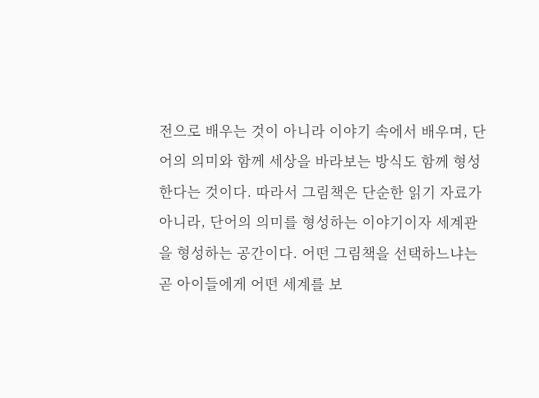전으로 배우는 것이 아니라 이야기 속에서 배우며, 단어의 의미와 함께 세상을 바라보는 방식도 함께 형성한다는 것이다. 따라서 그림책은 단순한 읽기 자료가 아니라, 단어의 의미를 형성하는 이야기이자 세계관을 형성하는 공간이다. 어떤 그림책을 선택하느냐는 곧 아이들에게 어떤 세계를 보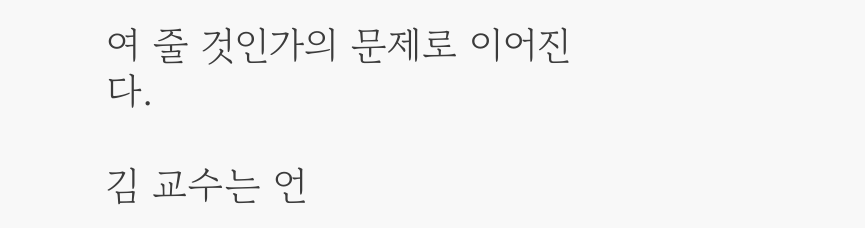여 줄 것인가의 문제로 이어진다.

김 교수는 언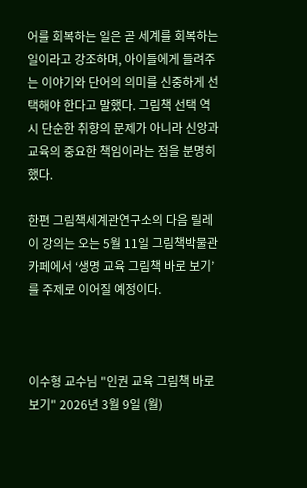어를 회복하는 일은 곧 세계를 회복하는 일이라고 강조하며, 아이들에게 들려주는 이야기와 단어의 의미를 신중하게 선택해야 한다고 말했다. 그림책 선택 역시 단순한 취향의 문제가 아니라 신앙과 교육의 중요한 책임이라는 점을 분명히 했다.

한편 그림책세계관연구소의 다음 릴레이 강의는 오는 5월 11일 그림책박물관카페에서 ‘생명 교육 그림책 바로 보기’를 주제로 이어질 예정이다.



이수형 교수님 "인권 교육 그림책 바로보기" 2026년 3월 9일 (월)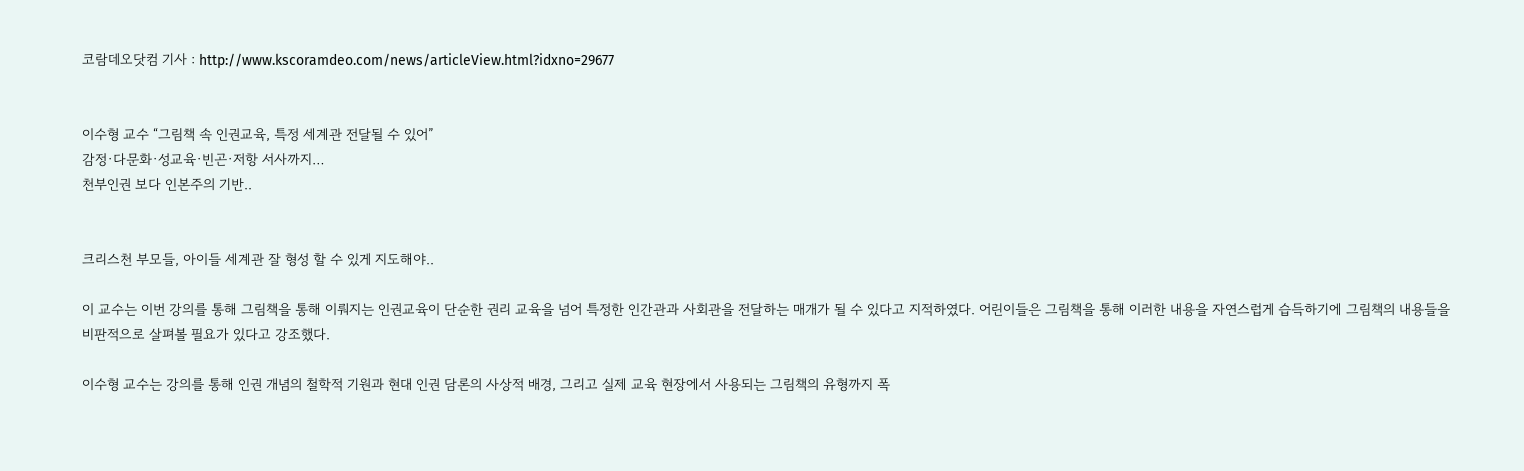코람데오닷컴 기사 : http://www.kscoramdeo.com/news/articleView.html?idxno=29677


이수형 교수 “그림책 속 인권교육, 특정 세계관 전달될 수 있어”
감정·다문화·성교육·빈곤·저항 서사까지…
천부인권 보다 인본주의 기반..


크리스천 부모들, 아이들 세계관 잘 형성 할 수 있게 지도해야..

이 교수는 이번 강의를 통해 그림책을 통해 이뤄지는 인권교육이 단순한 권리 교육을 넘어 특정한 인간관과 사회관을 전달하는 매개가 될 수 있다고 지적하였다. 어린이들은 그림책을 통해 이러한 내용을 자연스럽게 습득하기에 그림책의 내용들을 비판적으로 살펴볼 필요가 있다고 강조했다.

이수형 교수는 강의를 통해 인권 개념의 철학적 기원과 현대 인권 담론의 사상적 배경, 그리고 실제 교육 현장에서 사용되는 그림책의 유형까지 폭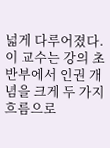넓게 다루어졌다. 이 교수는 강의 초반부에서 인권 개념을 크게 두 가지 흐름으로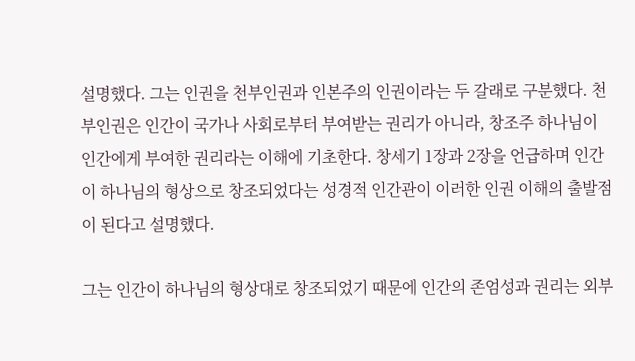설명했다. 그는 인권을 천부인권과 인본주의 인권이라는 두 갈래로 구분했다. 천부인권은 인간이 국가나 사회로부터 부여받는 권리가 아니라, 창조주 하나님이 인간에게 부여한 권리라는 이해에 기초한다. 창세기 1장과 2장을 언급하며 인간이 하나님의 형상으로 창조되었다는 성경적 인간관이 이러한 인권 이해의 출발점이 된다고 설명했다.

그는 인간이 하나님의 형상대로 창조되었기 때문에 인간의 존엄성과 권리는 외부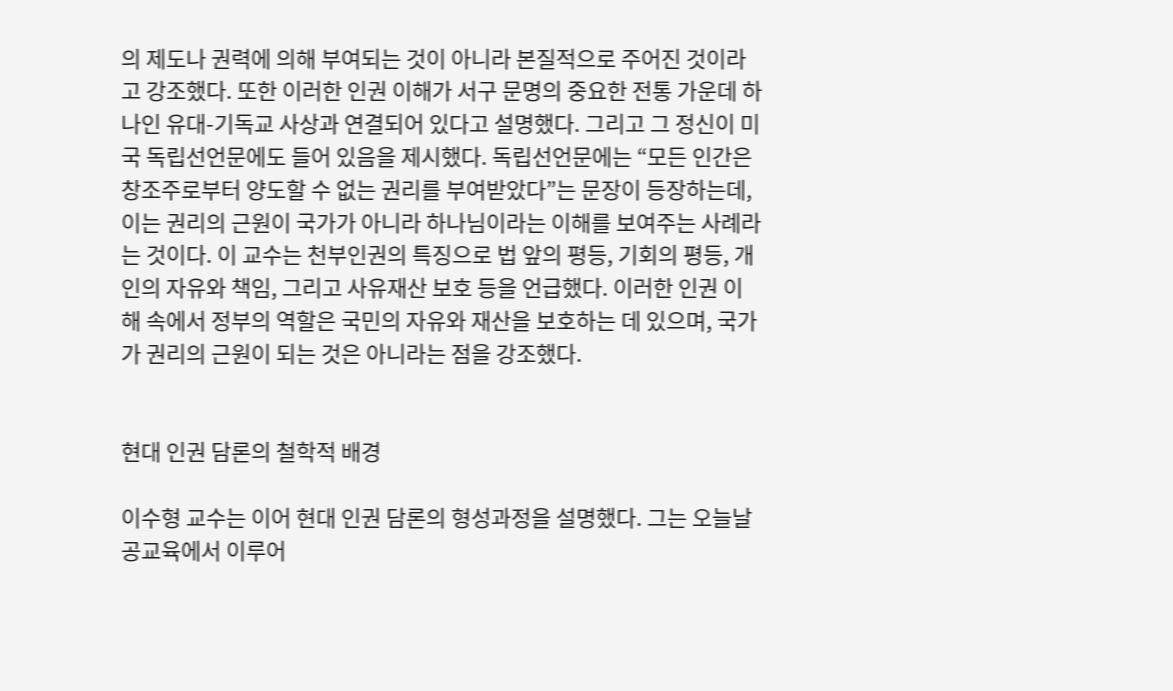의 제도나 권력에 의해 부여되는 것이 아니라 본질적으로 주어진 것이라고 강조했다. 또한 이러한 인권 이해가 서구 문명의 중요한 전통 가운데 하나인 유대-기독교 사상과 연결되어 있다고 설명했다. 그리고 그 정신이 미국 독립선언문에도 들어 있음을 제시했다. 독립선언문에는 “모든 인간은 창조주로부터 양도할 수 없는 권리를 부여받았다”는 문장이 등장하는데, 이는 권리의 근원이 국가가 아니라 하나님이라는 이해를 보여주는 사례라는 것이다. 이 교수는 천부인권의 특징으로 법 앞의 평등, 기회의 평등, 개인의 자유와 책임, 그리고 사유재산 보호 등을 언급했다. 이러한 인권 이해 속에서 정부의 역할은 국민의 자유와 재산을 보호하는 데 있으며, 국가가 권리의 근원이 되는 것은 아니라는 점을 강조했다.


현대 인권 담론의 철학적 배경

이수형 교수는 이어 현대 인권 담론의 형성과정을 설명했다. 그는 오늘날 공교육에서 이루어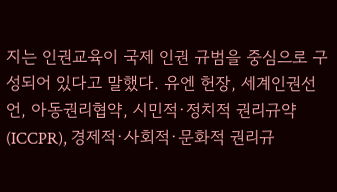지는 인권교육이 국제 인권 규범을 중심으로 구성되어 있다고 말했다. 유엔 헌장, 세계인권선언, 아동권리협약, 시민적·정치적 권리규약(ICCPR), 경제적·사회적·문화적 권리규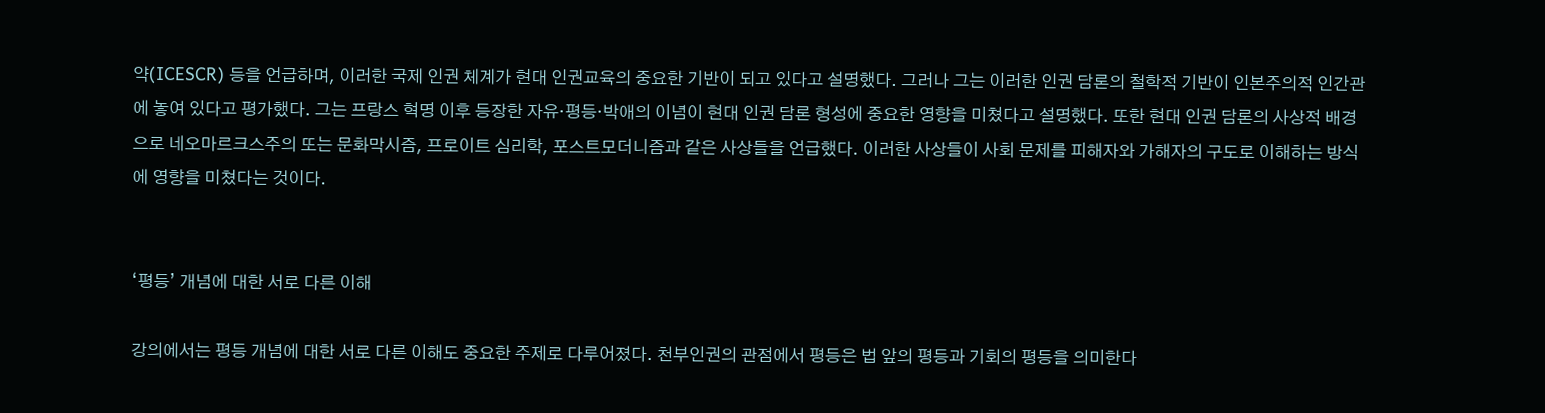약(ICESCR) 등을 언급하며, 이러한 국제 인권 체계가 현대 인권교육의 중요한 기반이 되고 있다고 설명했다. 그러나 그는 이러한 인권 담론의 철학적 기반이 인본주의적 인간관에 놓여 있다고 평가했다. 그는 프랑스 혁명 이후 등장한 자유·평등·박애의 이념이 현대 인권 담론 형성에 중요한 영향을 미쳤다고 설명했다. 또한 현대 인권 담론의 사상적 배경으로 네오마르크스주의 또는 문화막시즘, 프로이트 심리학, 포스트모더니즘과 같은 사상들을 언급했다. 이러한 사상들이 사회 문제를 피해자와 가해자의 구도로 이해하는 방식에 영향을 미쳤다는 것이다.


‘평등’ 개념에 대한 서로 다른 이해

강의에서는 평등 개념에 대한 서로 다른 이해도 중요한 주제로 다루어졌다. 천부인권의 관점에서 평등은 법 앞의 평등과 기회의 평등을 의미한다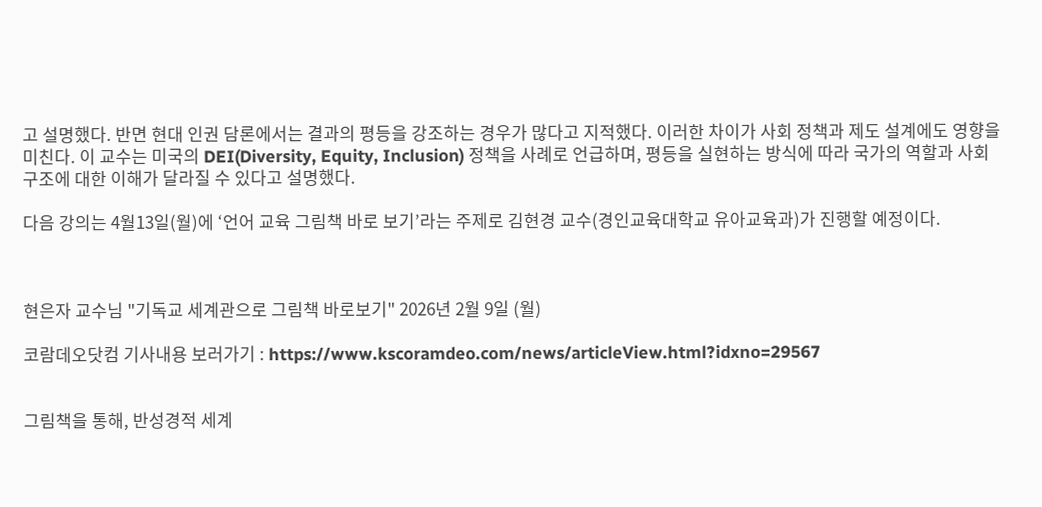고 설명했다. 반면 현대 인권 담론에서는 결과의 평등을 강조하는 경우가 많다고 지적했다. 이러한 차이가 사회 정책과 제도 설계에도 영향을 미친다. 이 교수는 미국의 DEI(Diversity, Equity, Inclusion) 정책을 사례로 언급하며, 평등을 실현하는 방식에 따라 국가의 역할과 사회 구조에 대한 이해가 달라질 수 있다고 설명했다.

다음 강의는 4월13일(월)에 ‘언어 교육 그림책 바로 보기’라는 주제로 김현경 교수(경인교육대학교 유아교육과)가 진행할 예정이다.



현은자 교수님 "기독교 세계관으로 그림책 바로보기" 2026년 2월 9일 (월)

코람데오닷컴 기사내용 보러가기 : https://www.kscoramdeo.com/news/articleView.html?idxno=29567


그림책을 통해, 반성경적 세계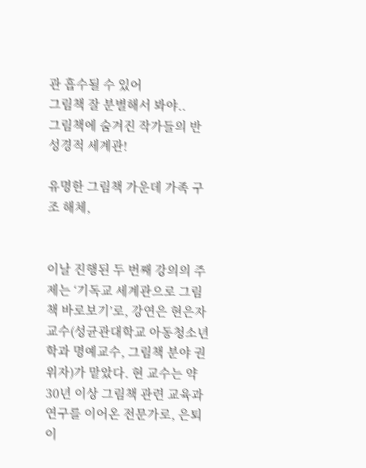관 흡수될 수 있어
그림책 잘 분별해서 봐야..
그림책에 숨겨진 작가들의 반성경적 세계관!

유명한 그림책 가운데 가족 구조 해체,


이날 진행된 두 번째 강의의 주제는 ‘기독교 세계관으로 그림책 바로보기’로, 강연은 현은자 교수(성균관대학교 아동청소년학과 명예교수, 그림책 분야 권위자)가 맡았다. 현 교수는 약 30년 이상 그림책 관련 교육과 연구를 이어온 전문가로, 은퇴 이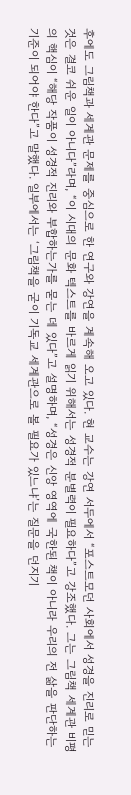후에도 그림책과 세계관 문제를 중심으로 한 연구와 강연을 계속해 오고 있다. 현 교수는 강연 서두에서 “포스트모던 사회에서 성경을 진리로 믿는 것은 결코 쉬운 일이 아니다”라며, “이 시대의 문화 텍스트를 바르게 읽기 위해서는 성경적 분별력이 필요하다”고 강조했다. 그는 그림책 세계관 비평의 핵심이 “해당 작품이 성경적 진리와 부합하는가를 묻는 데 있다”고 설명하며, “성경은 신앙 영역에 국한된 책이 아니라 우리의 전 삶을 판단하는 기준이 되어야 한다”고 말했다. 일부에서는 ‘그림책을 굳이 기독교 세계관으로 볼 필요가 있느냐’는 질문을 던지기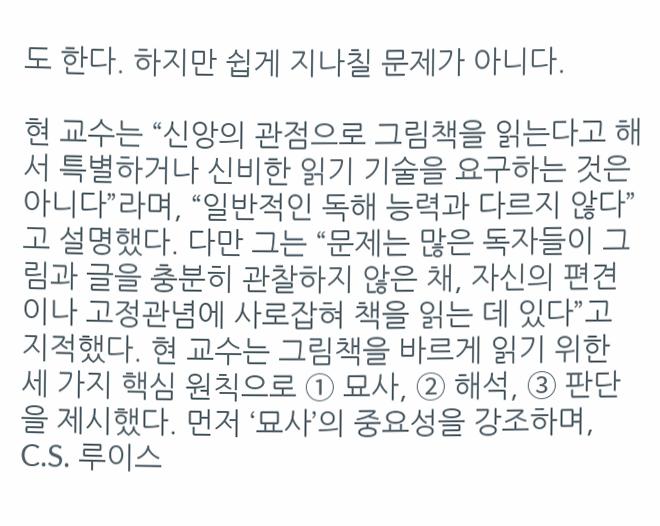도 한다. 하지만 쉽게 지나칠 문제가 아니다.

현 교수는 “신앙의 관점으로 그림책을 읽는다고 해서 특별하거나 신비한 읽기 기술을 요구하는 것은 아니다”라며, “일반적인 독해 능력과 다르지 않다”고 설명했다. 다만 그는 “문제는 많은 독자들이 그림과 글을 충분히 관찰하지 않은 채, 자신의 편견이나 고정관념에 사로잡혀 책을 읽는 데 있다”고 지적했다. 현 교수는 그림책을 바르게 읽기 위한 세 가지 핵심 원칙으로 ① 묘사, ② 해석, ③ 판단을 제시했다. 먼저 ‘묘사’의 중요성을 강조하며, C.S. 루이스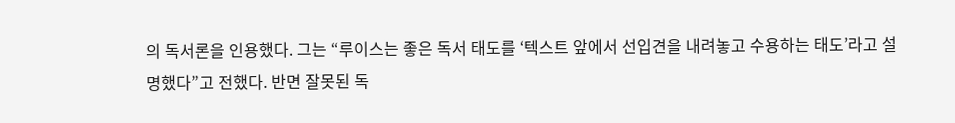의 독서론을 인용했다. 그는 “루이스는 좋은 독서 태도를 ‘텍스트 앞에서 선입견을 내려놓고 수용하는 태도’라고 설명했다”고 전했다. 반면 잘못된 독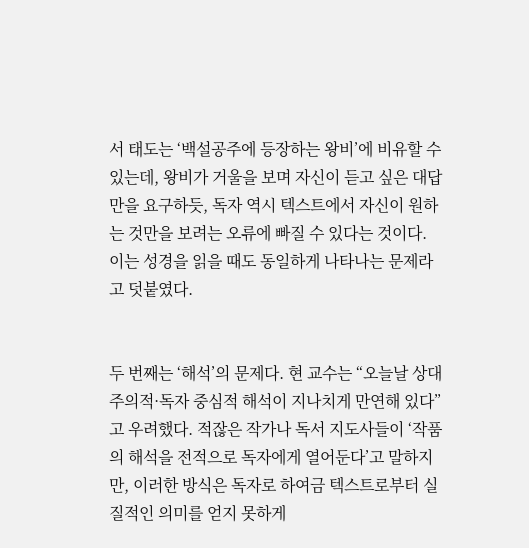서 태도는 ‘백설공주에 등장하는 왕비’에 비유할 수 있는데, 왕비가 거울을 보며 자신이 듣고 싶은 대답만을 요구하듯, 독자 역시 텍스트에서 자신이 원하는 것만을 보려는 오류에 빠질 수 있다는 것이다. 이는 성경을 읽을 때도 동일하게 나타나는 문제라고 덧붙였다.


두 번째는 ‘해석’의 문제다. 현 교수는 “오늘날 상대주의적·독자 중심적 해석이 지나치게 만연해 있다”고 우려했다. 적잖은 작가나 독서 지도사들이 ‘작품의 해석을 전적으로 독자에게 열어둔다’고 말하지만, 이러한 방식은 독자로 하여금 텍스트로부터 실질적인 의미를 얻지 못하게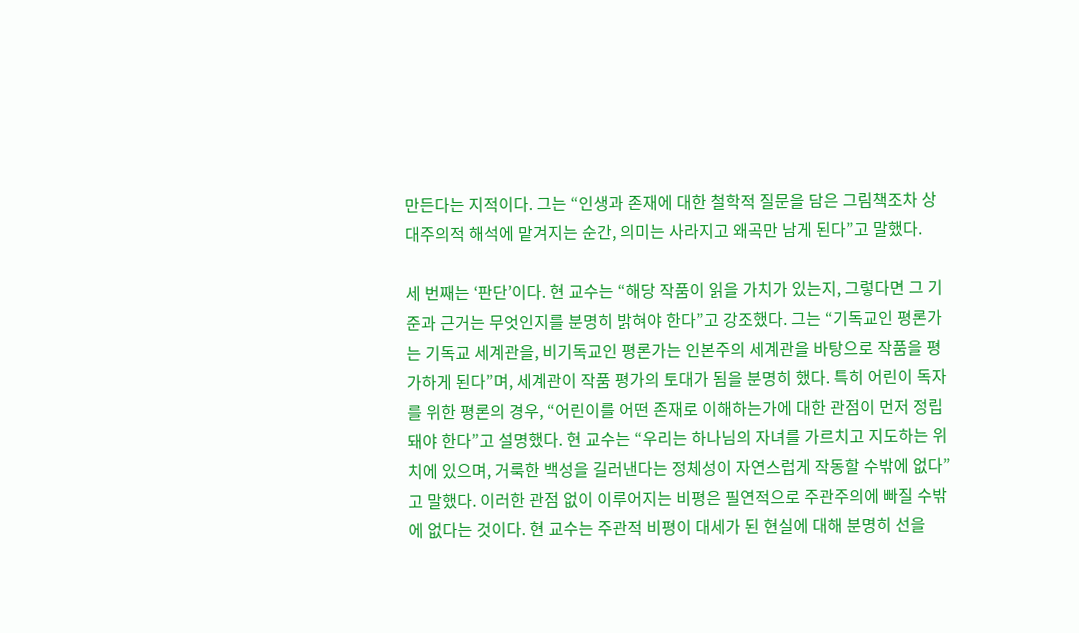만든다는 지적이다. 그는 “인생과 존재에 대한 철학적 질문을 담은 그림책조차 상대주의적 해석에 맡겨지는 순간, 의미는 사라지고 왜곡만 남게 된다”고 말했다.

세 번째는 ‘판단’이다. 현 교수는 “해당 작품이 읽을 가치가 있는지, 그렇다면 그 기준과 근거는 무엇인지를 분명히 밝혀야 한다”고 강조했다. 그는 “기독교인 평론가는 기독교 세계관을, 비기독교인 평론가는 인본주의 세계관을 바탕으로 작품을 평가하게 된다”며, 세계관이 작품 평가의 토대가 됨을 분명히 했다. 특히 어린이 독자를 위한 평론의 경우, “어린이를 어떤 존재로 이해하는가에 대한 관점이 먼저 정립돼야 한다”고 설명했다. 현 교수는 “우리는 하나님의 자녀를 가르치고 지도하는 위치에 있으며, 거룩한 백성을 길러낸다는 정체성이 자연스럽게 작동할 수밖에 없다”고 말했다. 이러한 관점 없이 이루어지는 비평은 필연적으로 주관주의에 빠질 수밖에 없다는 것이다. 현 교수는 주관적 비평이 대세가 된 현실에 대해 분명히 선을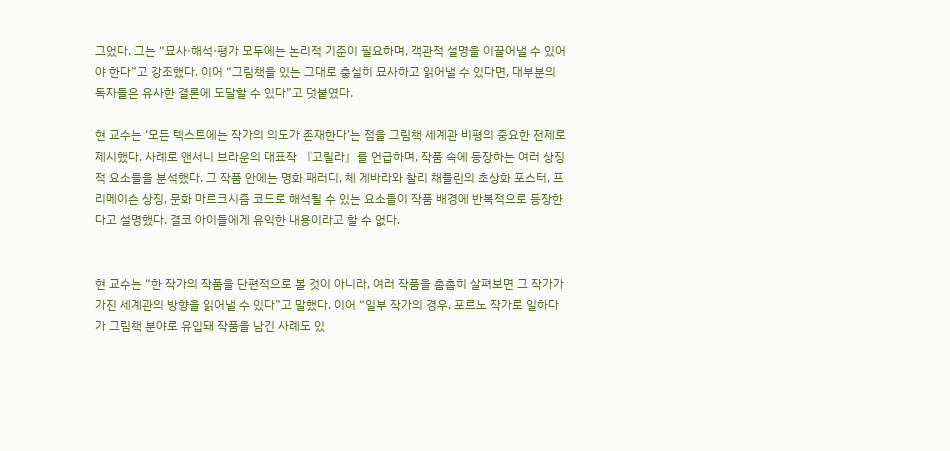그었다. 그는 “묘사·해석·평가 모두에는 논리적 기준이 필요하며, 객관적 설명을 이끌어낼 수 있어야 한다”고 강조했다. 이어 “그림책을 있는 그대로 충실히 묘사하고 읽어낼 수 있다면, 대부분의 독자들은 유사한 결론에 도달할 수 있다”고 덧붙였다.

현 교수는 ‘모든 텍스트에는 작가의 의도가 존재한다’는 점을 그림책 세계관 비평의 중요한 전제로 제시했다. 사례로 앤서니 브라운의 대표작 『고릴라』를 언급하며, 작품 속에 등장하는 여러 상징적 요소들을 분석했다. 그 작품 안에는 명화 패러디, 체 게바라와 찰리 채플린의 초상화 포스터, 프리메이슨 상징, 문화 마르크시즘 코드로 해석될 수 있는 요소들이 작품 배경에 반복적으로 등장한다고 설명했다. 결코 아이들에게 유익한 내용이라고 할 수 없다.


현 교수는 “한 작가의 작품을 단편적으로 볼 것이 아니라, 여러 작품을 촘촘히 살펴보면 그 작가가 가진 세계관의 방향을 읽어낼 수 있다”고 말했다. 이어 “일부 작가의 경우, 포르노 작가로 일하다가 그림책 분야로 유입돼 작품을 남긴 사례도 있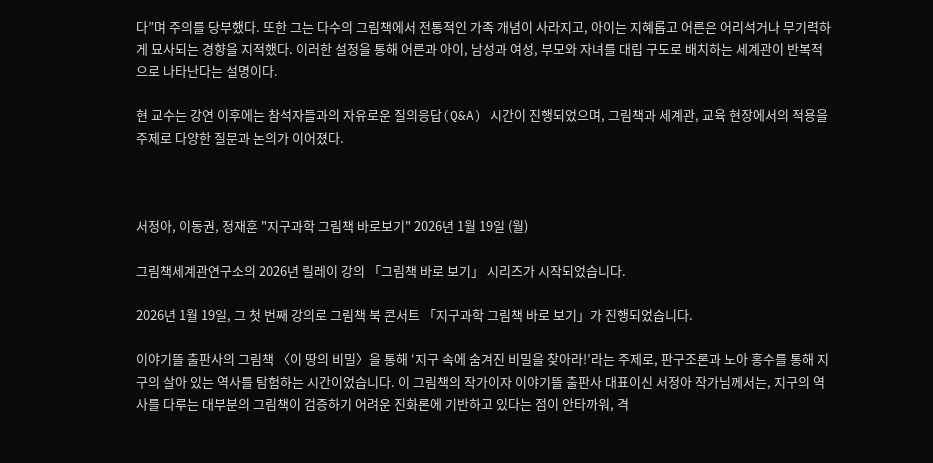다”며 주의를 당부했다. 또한 그는 다수의 그림책에서 전통적인 가족 개념이 사라지고, 아이는 지혜롭고 어른은 어리석거나 무기력하게 묘사되는 경향을 지적했다. 이러한 설정을 통해 어른과 아이, 남성과 여성, 부모와 자녀를 대립 구도로 배치하는 세계관이 반복적으로 나타난다는 설명이다.

현 교수는 강연 이후에는 참석자들과의 자유로운 질의응답(Q&A) 시간이 진행되었으며, 그림책과 세계관, 교육 현장에서의 적용을 주제로 다양한 질문과 논의가 이어졌다.



서정아, 이동권, 정재훈 "지구과학 그림책 바로보기" 2026년 1월 19일 (월)

그림책세계관연구소의 2026년 릴레이 강의 「그림책 바로 보기」 시리즈가 시작되었습니다.

2026년 1월 19일, 그 첫 번째 강의로 그림책 북 콘서트 「지구과학 그림책 바로 보기」가 진행되었습니다.

이야기뜰 출판사의 그림책 〈이 땅의 비밀〉을 통해 ‘지구 속에 숨겨진 비밀을 찾아라!’라는 주제로, 판구조론과 노아 홍수를 통해 지구의 살아 있는 역사를 탐험하는 시간이었습니다. 이 그림책의 작가이자 이야기뜰 출판사 대표이신 서정아 작가님께서는, 지구의 역사를 다루는 대부분의 그림책이 검증하기 어려운 진화론에 기반하고 있다는 점이 안타까워, 격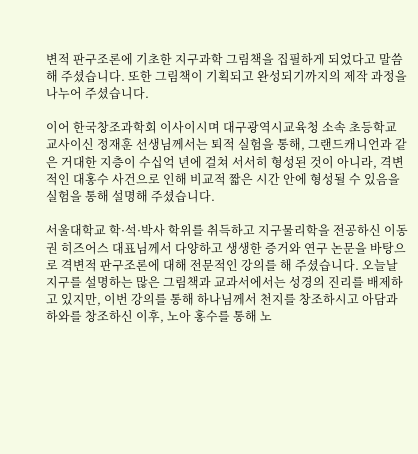변적 판구조론에 기초한 지구과학 그림책을 집필하게 되었다고 말씀해 주셨습니다. 또한 그림책이 기획되고 완성되기까지의 제작 과정을 나누어 주셨습니다.

이어 한국창조과학회 이사이시며 대구광역시교육청 소속 초등학교 교사이신 정재훈 선생님께서는 퇴적 실험을 통해, 그랜드캐니언과 같은 거대한 지층이 수십억 년에 걸쳐 서서히 형성된 것이 아니라, 격변적인 대홍수 사건으로 인해 비교적 짧은 시간 안에 형성될 수 있음을 실험을 통해 설명해 주셨습니다.

서울대학교 학·석·박사 학위를 취득하고 지구물리학을 전공하신 이동권 히즈어스 대표님께서 다양하고 생생한 증거와 연구 논문을 바탕으로 격변적 판구조론에 대해 전문적인 강의를 해 주셨습니다. 오늘날 지구를 설명하는 많은 그림책과 교과서에서는 성경의 진리를 배제하고 있지만, 이번 강의를 통해 하나님께서 천지를 창조하시고 아담과 하와를 창조하신 이후, 노아 홍수를 통해 노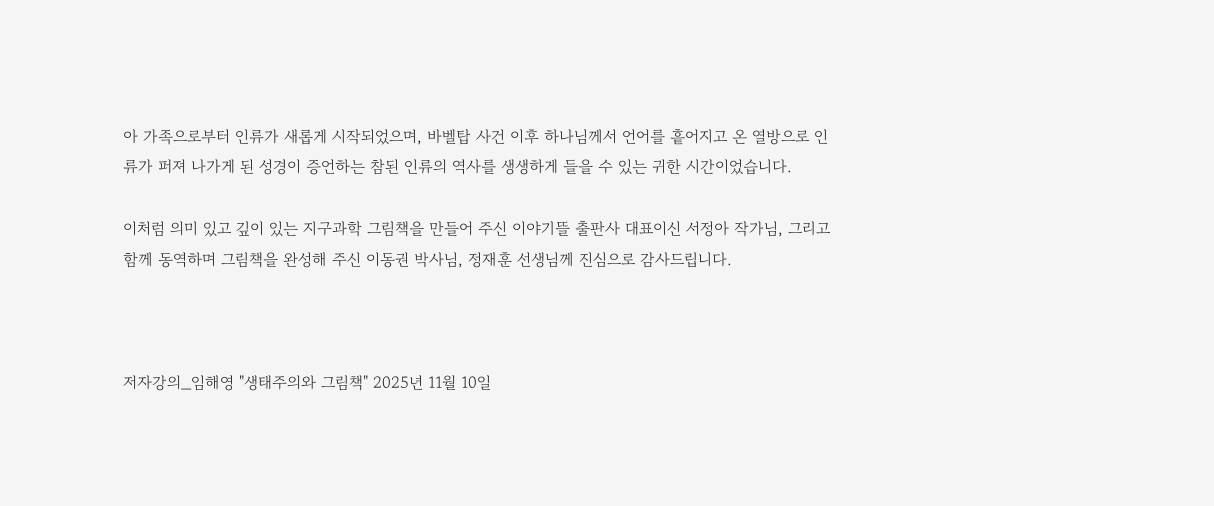아 가족으로부터 인류가 새롭게 시작되었으며, 바벨탑 사건 이후 하나님께서 언어를 흩어지고 온 열방으로 인류가 퍼져 나가게 된 성경이 증언하는 참된 인류의 역사를 생생하게 들을 수 있는 귀한 시간이었습니다.

이처럼 의미 있고 깊이 있는 지구과학 그림책을 만들어 주신 이야기뜰 출판사 대표이신 서정아 작가님, 그리고 함께 동역하며 그림책을 완성해 주신 이동권 박사님, 정재훈 선생님께 진심으로 감사드립니다.



저자강의_임해영 "생태주의와 그림책" 2025년 11월 10일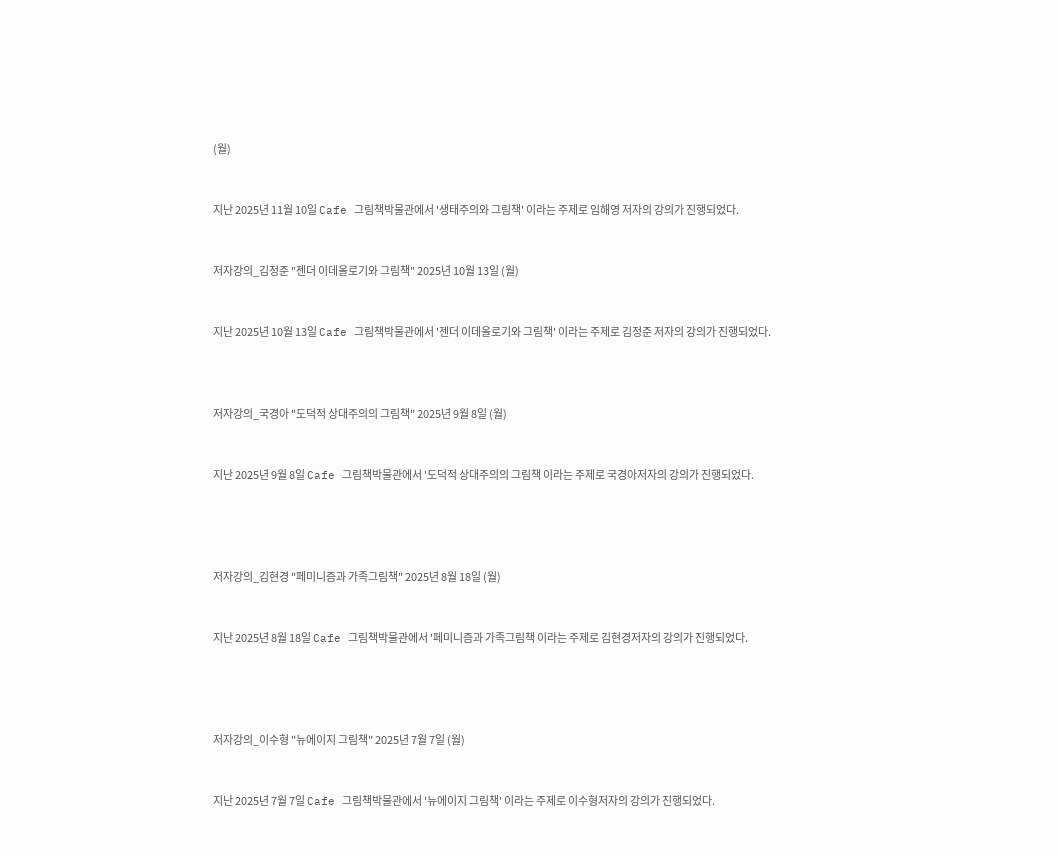(월)


지난 2025년 11월 10일 Cafe 그림책박물관에서 '생태주의와 그림책' 이라는 주제로 임해영 저자의 강의가 진행되었다.


저자강의_김정준 "젠더 이데올로기와 그림책" 2025년 10월 13일 (월)


지난 2025년 10월 13일 Cafe 그림책박물관에서 '젠더 이데올로기와 그림책' 이라는 주제로 김정준 저자의 강의가 진행되었다.



저자강의_국경아 "도덕적 상대주의의 그림책" 2025년 9월 8일 (월)


지난 2025년 9월 8일 Cafe 그림책박물관에서 '도덕적 상대주의의 그림책 이라는 주제로 국경아저자의 강의가 진행되었다.




저자강의_김현경 "페미니즘과 가족그림책" 2025년 8월 18일 (월)


지난 2025년 8월 18일 Cafe 그림책박물관에서 '페미니즘과 가족그림책 이라는 주제로 김현경저자의 강의가 진행되었다.




저자강의_이수형 "뉴에이지 그림책" 2025년 7월 7일 (월)


지난 2025년 7월 7일 Cafe 그림책박물관에서 '뉴에이지 그림책' 이라는 주제로 이수형저자의 강의가 진행되었다.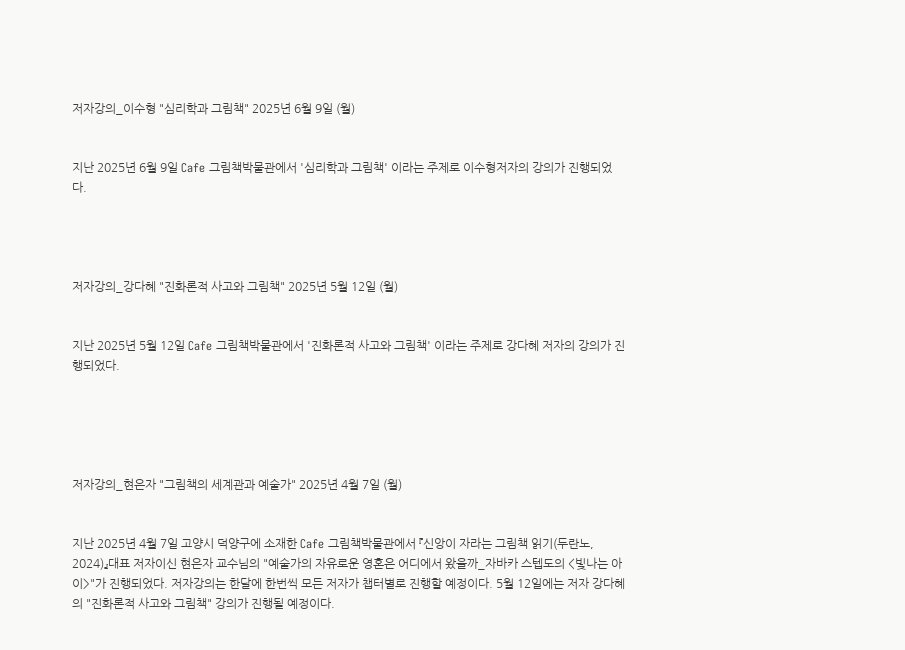저자강의_이수형 "심리학과 그림책" 2025년 6월 9일 (월)


지난 2025년 6월 9일 Cafe 그림책박물관에서 '심리학과 그림책' 이라는 주제로 이수형저자의 강의가 진행되었다.




저자강의_강다혜 "진화론적 사고와 그림책" 2025년 5월 12일 (월)


지난 2025년 5월 12일 Cafe 그림책박물관에서 '진화론적 사고와 그림책' 이라는 주제로 강다혜 저자의 강의가 진행되었다.





저자강의_현은자 "그림책의 세계관과 예술가" 2025년 4월 7일 (월)


지난 2025년 4월 7일 고양시 덕양구에 소재한 Cafe 그림책박물관에서 『신앙이 자라는 그림책 읽기(두란노, 2024)』대표 저자이신 현은자 교수님의 "예술가의 자유로운 영혼은 어디에서 왔을까_자바카 스텝도의 <빛나는 아이>"가 진행되었다. 저자강의는 한달에 한번씩 모든 저자가 챕터별로 진행할 예정이다. 5월 12일에는 저자 강다혜의 "진화론적 사고와 그림책" 강의가 진행될 예정이다.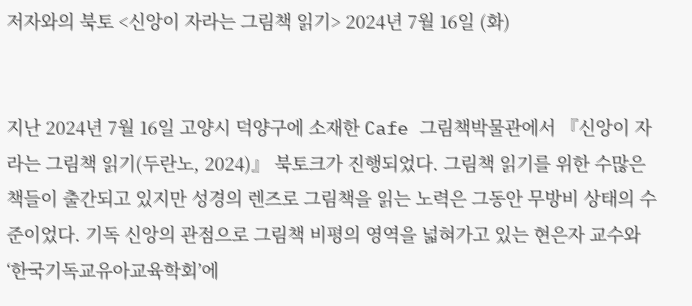저자와의 북토 <신앙이 자라는 그림책 읽기> 2024년 7월 16일 (화)


지난 2024년 7월 16일 고양시 덕양구에 소재한 Cafe 그림책박물관에서 『신앙이 자라는 그림책 읽기(두란노, 2024)』 북토크가 진행되었다. 그림책 읽기를 위한 수많은 책들이 출간되고 있지만 성경의 렌즈로 그림책을 읽는 노력은 그동안 무방비 상태의 수준이었다. 기독 신앙의 관점으로 그림책 비평의 영역을 넓혀가고 있는 현은자 교수와 ‘한국기독교유아교육학회’에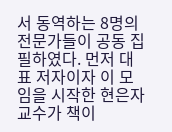서 동역하는 8명의 전문가들이 공동 집필하였다. 먼저 대표 저자이자 이 모임을 시작한 현은자 교수가 책이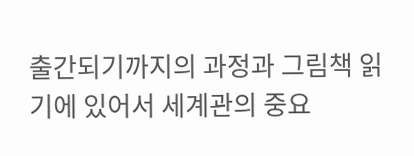출간되기까지의 과정과 그림책 읽기에 있어서 세계관의 중요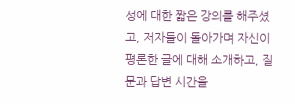성에 대한 짧은 강의를 해주셨고, 저자들이 돌아가며 자신이 평론한 글에 대해 소개하고, 질문과 답변 시간을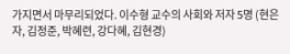가지면서 마무리되었다. 이수형 교수의 사회와 저자 5명 (현은자, 김정준, 박혜련, 강다혜, 김현경)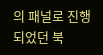의 패널로 진행되었던 북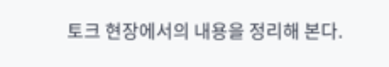토크 현장에서의 내용을 정리해 본다.